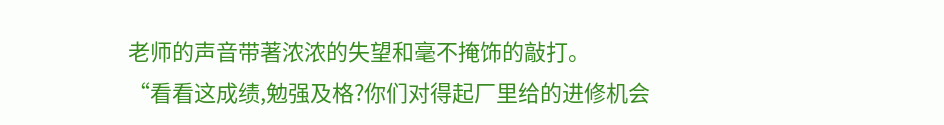老师的声音带著浓浓的失望和毫不掩饰的敲打。
“看看这成绩,勉强及格?你们对得起厂里给的进修机会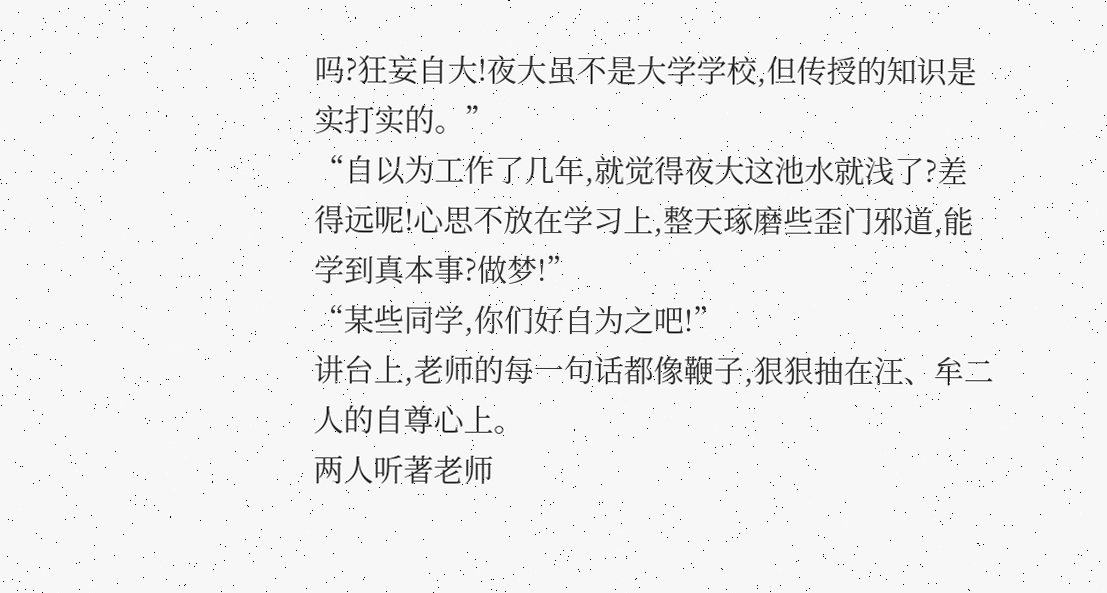吗?狂妄自大!夜大虽不是大学学校,但传授的知识是实打实的。”
“自以为工作了几年,就觉得夜大这池水就浅了?差得远呢!心思不放在学习上,整天琢磨些歪门邪道,能学到真本事?做梦!”
“某些同学,你们好自为之吧!”
讲台上,老师的每一句话都像鞭子,狠狠抽在汪、牟二人的自尊心上。
两人听著老师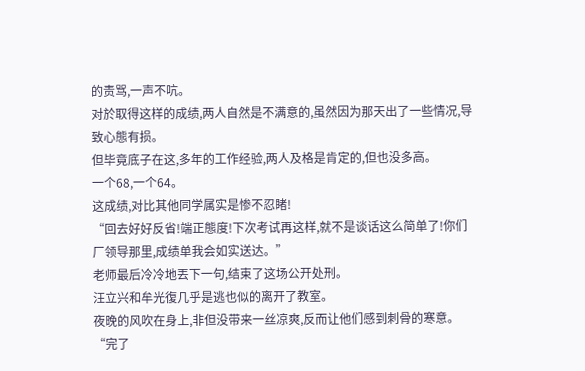的责骂,一声不吭。
对於取得这样的成绩,两人自然是不满意的,虽然因为那天出了一些情况,导致心態有损。
但毕竟底子在这,多年的工作经验,两人及格是肯定的,但也没多高。
一个68,一个64。
这成绩,对比其他同学属实是惨不忍睹!
“回去好好反省!端正態度!下次考试再这样,就不是谈话这么简单了!你们厂领导那里,成绩单我会如实送达。”
老师最后冷冷地丟下一句,结束了这场公开处刑。
汪立兴和牟光復几乎是逃也似的离开了教室。
夜晚的风吹在身上,非但没带来一丝凉爽,反而让他们感到刺骨的寒意。
“完了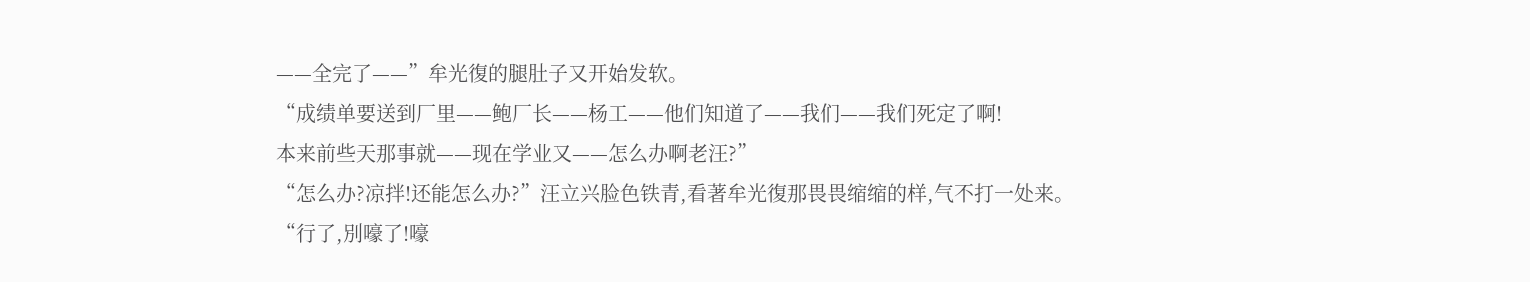——全完了——”牟光復的腿肚子又开始发软。
“成绩单要送到厂里——鲍厂长——杨工——他们知道了——我们——我们死定了啊!
本来前些天那事就——现在学业又——怎么办啊老汪?”
“怎么办?凉拌!还能怎么办?”汪立兴脸色铁青,看著牟光復那畏畏缩缩的样,气不打一处来。
“行了,別嚎了!嚎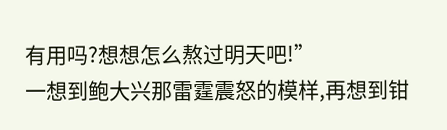有用吗?想想怎么熬过明天吧!”
一想到鲍大兴那雷霆震怒的模样,再想到钳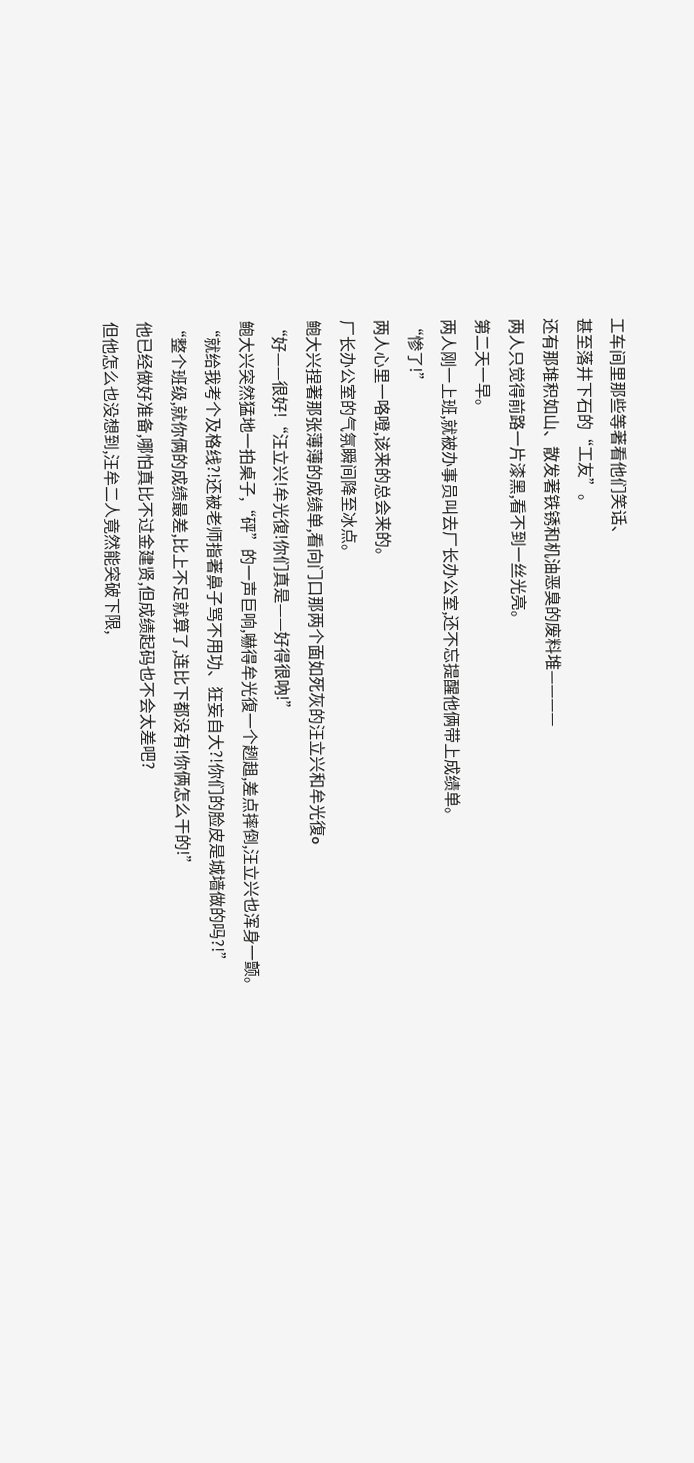工车间里那些等著看他们笑话、
甚至落井下石的“工友”。
还有那堆积如山、散发著铁锈和机油恶臭的废料堆————
两人只觉得前路一片漆黑,看不到一丝光亮。
第二天一早。
两人刚一上班,就被办事员叫去厂长办公室,还不忘提醒他俩带上成绩单。
“惨了!”
两人心里一咯噔,该来的总会来的。
厂长办公室的气氛瞬间降至冰点。
鲍大兴捏著那张薄薄的成绩单,看向门口那两个面如死灰的汪立兴和牟光復o
“好——很好!“汪立兴!牟光復!你们真是——好得很吶!”
鲍大兴突然猛地一拍桌子,“砰”的一声巨响,嚇得牟光復一个趔趄,差点摔倒,汪立兴也浑身一颤。
“就给我考个及格线?!还被老师指著鼻子骂不用功、狂妄自大?!你们的脸皮是城墙做的吗?!”
“整个班级,就你俩的成绩最差,比上不足就算了,连比下都没有!你俩怎么干的!”
他已经做好准备,哪怕真比不过金建贤,但成绩起码也不会太差吧?
但他怎么也没想到,汪牟二人竟然能突破下限,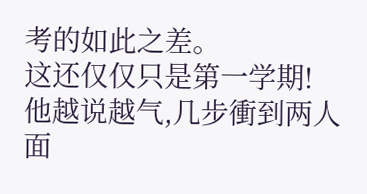考的如此之差。
这还仅仅只是第一学期!
他越说越气,几步衝到两人面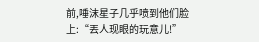前,唾沫星子几乎喷到他们脸上:“丟人现眼的玩意儿!”